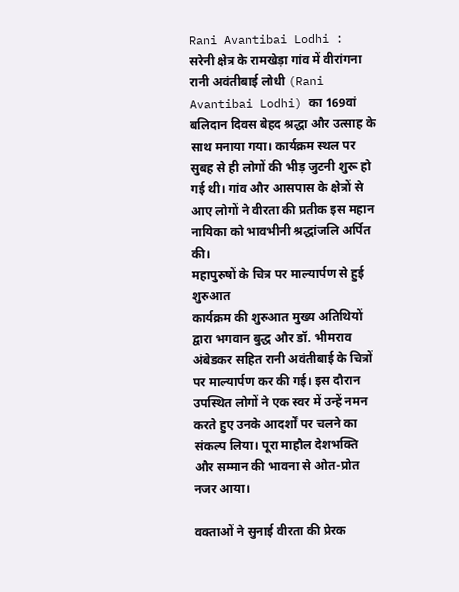Rani Avantibai Lodhi : सरेनी क्षेत्र के रामखेड़ा गांव में वीरांगना रानी अवंतीबाई लोधी (Rani Avantibai Lodhi) का 169वां बलिदान दिवस बेहद श्रद्धा और उत्साह के साथ मनाया गया। कार्यक्रम स्थल पर सुबह से ही लोगों की भीड़ जुटनी शुरू हो गई थी। गांव और आसपास के क्षेत्रों से आए लोगों ने वीरता की प्रतीक इस महान नायिका को भावभीनी श्रद्धांजलि अर्पित की।
महापुरुषों के चित्र पर माल्यार्पण से हुई शुरुआत
कार्यक्रम की शुरुआत मुख्य अतिथियों द्वारा भगवान बुद्ध और डॉ. भीमराव अंबेडकर सहित रानी अवंतीबाई के चित्रों पर माल्यार्पण कर की गई। इस दौरान उपस्थित लोगों ने एक स्वर में उन्हें नमन करते हुए उनके आदर्शों पर चलने का संकल्प लिया। पूरा माहौल देशभक्ति और सम्मान की भावना से ओत-प्रोत नजर आया।

वक्ताओं ने सुनाई वीरता की प्रेरक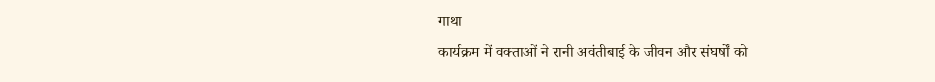गाथा
कार्यक्रम में वक्ताओं ने रानी अवंतीबाई के जीवन और संघर्षों को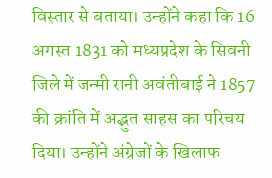विस्तार से बताया। उन्होंने कहा कि 16 अगस्त 1831 को मध्यप्रदेश के सिवनी जिले में जन्मी रानी अवंतीबाई ने 1857 की क्रांति में अद्भुत साहस का परिचय दिया। उन्होंने अंग्रेजों के खिलाफ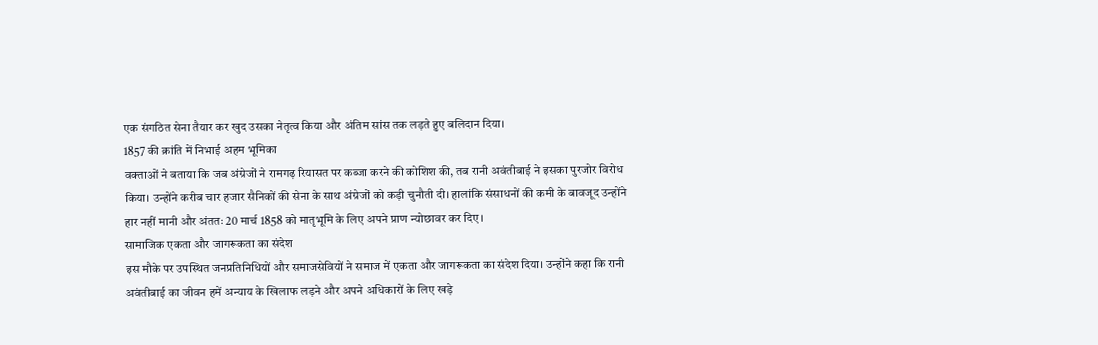एक संगठित सेना तैयार कर खुद उसका नेतृत्व किया और अंतिम सांस तक लड़ते हुए बलिदान दिया।
1857 की क्रांति में निभाई अहम भूमिका
वक्ताओं ने बताया कि जब अंग्रेजों ने रामगढ़ रियासत पर कब्जा करने की कोशिश की, तब रानी अवंतीबाई ने इसका पुरजोर विरोध किया। उन्होंने करीब चार हजार सैनिकों की सेना के साथ अंग्रेजों को कड़ी चुनौती दी। हालांकि संसाधनों की कमी के बावजूद उन्होंने हार नहीं मानी और अंततः 20 मार्च 1858 को मातृभूमि के लिए अपने प्राण न्योछावर कर दिए।
सामाजिक एकता और जागरूकता का संदेश
इस मौके पर उपस्थित जनप्रतिनिधियों और समाजसेवियों ने समाज में एकता और जागरूकता का संदेश दिया। उन्होंने कहा कि रानी अवंतीबाई का जीवन हमें अन्याय के खिलाफ लड़ने और अपने अधिकारों के लिए खड़े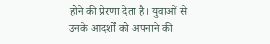होने की प्रेरणा देता है। युवाओं से उनके आदर्शों को अपनाने की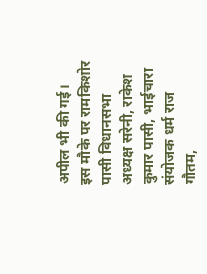अपील भी की गई।
इस मौके पर रामकिशोर पासी विधानसभा अध्यक्ष सरेनी, राकेश कुमार पासी, भाईचारा संयोजक धर्म राज गौतम,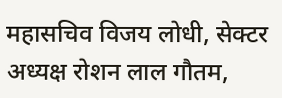महासचिव विजय लोधी, सेक्टर अध्यक्ष रोशन लाल गौतम,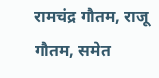रामचंद्र गौतम, राजू गौतम, समेत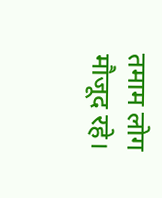तमाम लोग मौजूद रहे।